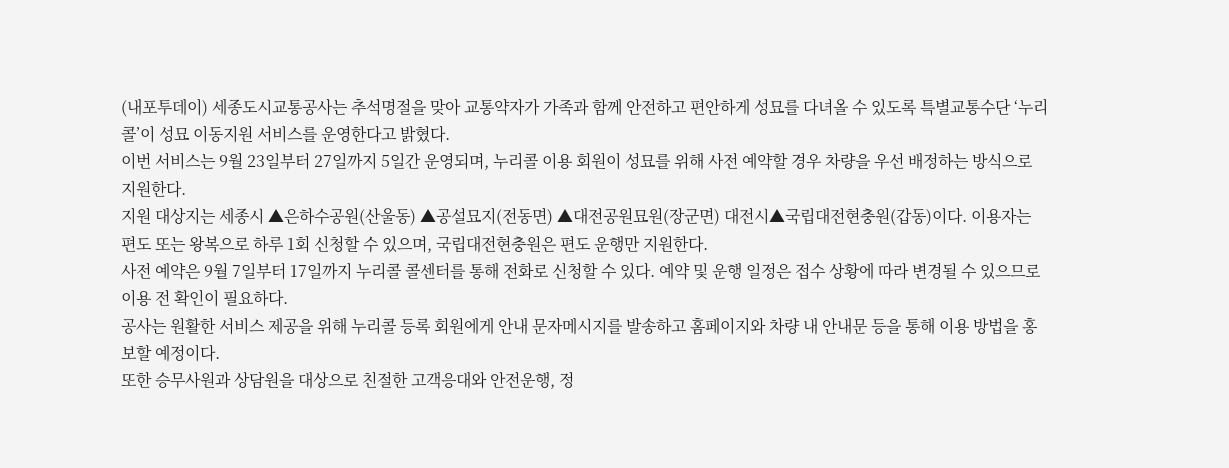(내포투데이) 세종도시교통공사는 추석명절을 맞아 교통약자가 가족과 함께 안전하고 편안하게 성묘를 다녀올 수 있도록 특별교통수단 ‘누리콜’이 성묘 이동지원 서비스를 운영한다고 밝혔다.
이번 서비스는 9월 23일부터 27일까지 5일간 운영되며, 누리콜 이용 회원이 성묘를 위해 사전 예약할 경우 차량을 우선 배정하는 방식으로 지원한다.
지원 대상지는 세종시 ▲은하수공원(산울동) ▲공설묘지(전동면) ▲대전공원묘원(장군면) 대전시▲국립대전현충원(갑동)이다. 이용자는 편도 또는 왕복으로 하루 1회 신청할 수 있으며, 국립대전현충원은 편도 운행만 지원한다.
사전 예약은 9월 7일부터 17일까지 누리콜 콜센터를 통해 전화로 신청할 수 있다. 예약 및 운행 일정은 접수 상황에 따라 변경될 수 있으므로 이용 전 확인이 필요하다.
공사는 원활한 서비스 제공을 위해 누리콜 등록 회원에게 안내 문자메시지를 발송하고 홈페이지와 차량 내 안내문 등을 통해 이용 방법을 홍보할 예정이다.
또한 승무사원과 상담원을 대상으로 친절한 고객응대와 안전운행, 정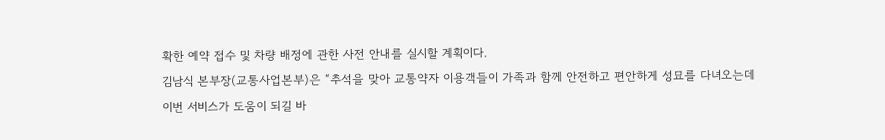확한 예약 접수 및 차량 배정에 관한 사전 안내를 실시할 계획이다.
김남식 본부장(교통사업본부)은 “추석을 맞아 교통약자 이용객들이 가족과 함께 안전하고 편안하게 성묘를 다녀오는데 이번 서비스가 도움이 되길 바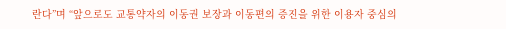란다”며 “앞으로도 교통약자의 이동권 보장과 이동편의 증진을 위한 이용자 중심의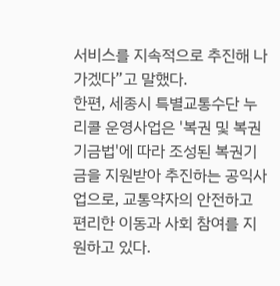서비스를 지속적으로 추진해 나가겠다”고 말했다.
한편, 세종시 특별교통수단 누리콜 운영사업은 '복권 및 복권기금법'에 따라 조성된 복권기금을 지원받아 추진하는 공익사업으로, 교통약자의 안전하고 편리한 이동과 사회 참여를 지원하고 있다.